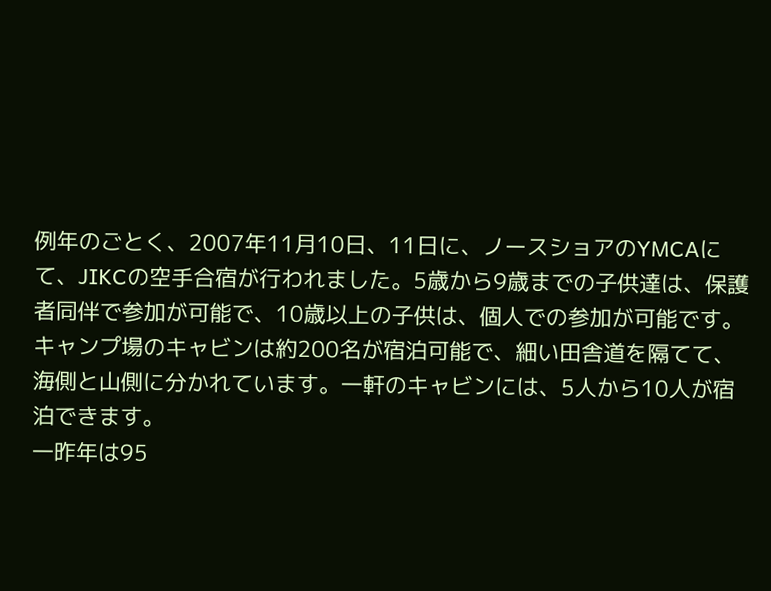例年のごとく、2007年11月10日、11日に、ノースショアのYMCAにて、JIKCの空手合宿が行われました。5歳から9歳までの子供達は、保護者同伴で参加が可能で、10歳以上の子供は、個人での参加が可能です。キャンプ場のキャビンは約200名が宿泊可能で、細い田舎道を隔てて、海側と山側に分かれています。一軒のキャビンには、5人から10人が宿泊できます。
一昨年は95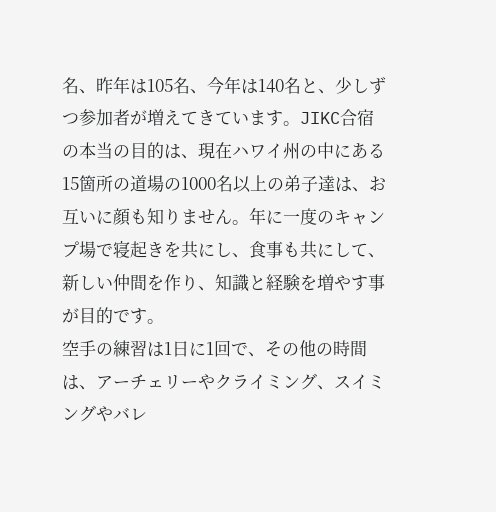名、昨年は105名、今年は140名と、少しずつ参加者が増えてきています。JIKC合宿の本当の目的は、現在ハワイ州の中にある15箇所の道場の1000名以上の弟子達は、お互いに顔も知りません。年に一度のキャンプ場で寝起きを共にし、食事も共にして、新しい仲間を作り、知識と経験を増やす事が目的です。
空手の練習は1日に1回で、その他の時間は、アーチェリーやクライミング、スイミングやバレ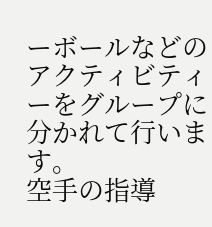ーボールなどのアクティビティーをグループに分かれて行います。
空手の指導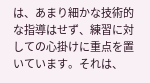は、あまり細かな技術的な指導はせず、練習に対しての心掛けに重点を置いています。それは、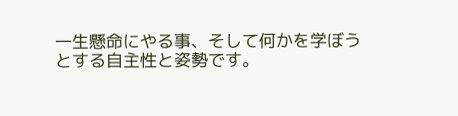一生懸命にやる事、そして何かを学ぼうとする自主性と姿勢です。